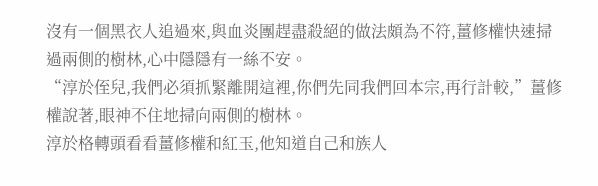沒有一個黑衣人追過來,與血炎團趕盡殺絕的做法頗為不符,薑修權快速掃過兩側的樹林,心中隱隱有一絲不安。
“淳於侄兒,我們必須抓緊離開這裡,你們先同我們回本宗,再行計較,”薑修權說著,眼神不住地掃向兩側的樹林。
淳於格轉頭看看薑修權和紅玉,他知道自己和族人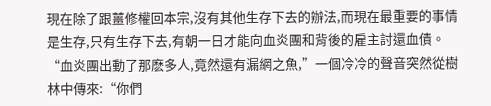現在除了跟薑修權回本宗,沒有其他生存下去的辦法,而現在最重要的事情是生存,只有生存下去,有朝一日才能向血炎團和背後的雇主討還血債。
“血炎團出動了那麽多人,竟然還有漏網之魚,”一個冷冷的聲音突然從樹林中傳來:“你們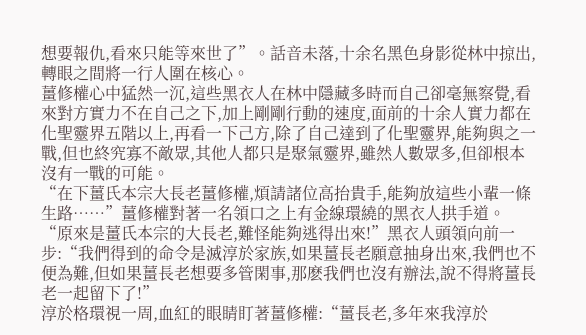想要報仇,看來只能等來世了”。話音未落,十余名黑色身影從林中掠出,轉眼之間將一行人圍在核心。
薑修權心中猛然一沉,這些黑衣人在林中隱藏多時而自己卻毫無察覺,看來對方實力不在自己之下,加上剛剛行動的速度,面前的十余人實力都在化聖靈界五階以上,再看一下己方,除了自己達到了化聖靈界,能夠與之一戰,但也終究寡不敵眾,其他人都只是聚氣靈界,雖然人數眾多,但卻根本沒有一戰的可能。
“在下薑氏本宗大長老薑修權,煩請諸位高抬貴手,能夠放這些小輩一條生路……”薑修權對著一名領口之上有金線環繞的黑衣人拱手道。
“原來是薑氏本宗的大長老,難怪能夠逃得出來!”黑衣人頭領向前一步:“我們得到的命令是滅淳於家族,如果薑長老願意抽身出來,我們也不便為難,但如果薑長老想要多管閑事,那麽我們也沒有辦法,說不得將薑長老一起留下了!”
淳於格環視一周,血紅的眼睛盯著薑修權:“薑長老,多年來我淳於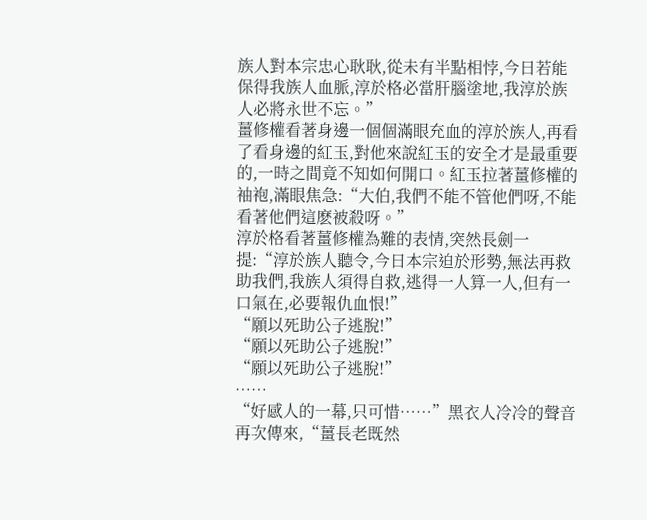族人對本宗忠心耿耿,從未有半點相悖,今日若能保得我族人血脈,淳於格必當肝腦塗地,我淳於族人必將永世不忘。”
薑修權看著身邊一個個滿眼充血的淳於族人,再看了看身邊的紅玉,對他來說紅玉的安全才是最重要的,一時之間竟不知如何開口。紅玉拉著薑修權的袖袍,滿眼焦急:“大伯,我們不能不管他們呀,不能看著他們這麽被殺呀。”
淳於格看著薑修權為難的表情,突然長劍一提:“淳於族人聽令,今日本宗迫於形勢,無法再救助我們,我族人須得自救,逃得一人算一人,但有一口氣在,必要報仇血恨!”
“願以死助公子逃脫!”
“願以死助公子逃脫!”
“願以死助公子逃脫!”
……
“好感人的一幕,只可惜……”黑衣人冷冷的聲音再次傳來,“薑長老既然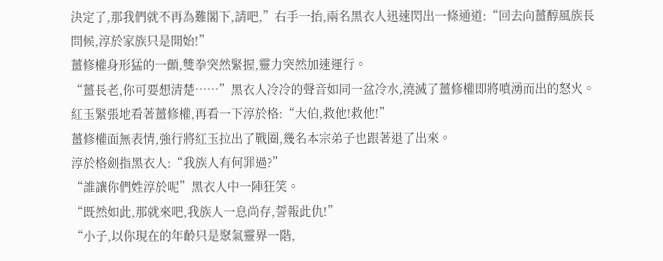決定了,那我們就不再為難閣下,請吧,”右手一抬,兩名黑衣人迅速閃出一條通道:“回去向薑醇風族長問候,淳於家族只是開始!”
薑修權身形猛的一顫,雙拳突然緊握,靈力突然加速運行。
“薑長老,你可要想清楚……”黑衣人冷冷的聲音如同一盆冷水,澆滅了薑修權即將噴湧而出的怒火。
紅玉緊張地看著薑修權,再看一下淳於格:“大伯,救他!救他!”
薑修權面無表情,強行將紅玉拉出了戰圈,幾名本宗弟子也跟著退了出來。
淳於格劍指黑衣人:“我族人有何罪過?”
“誰讓你們姓淳於呢”黑衣人中一陣狂笑。
“既然如此,那就來吧,我族人一息尚存,誓報此仇!”
“小子,以你現在的年齡只是聚氣靈界一階,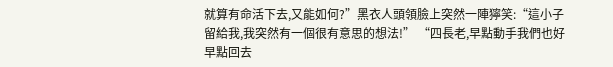就算有命活下去,又能如何?”黑衣人頭領臉上突然一陣獰笑:“這小子留給我,我突然有一個很有意思的想法!” “四長老,早點動手我們也好早點回去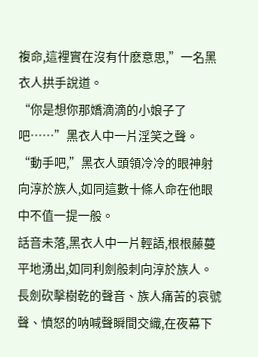複命,這裡實在沒有什麽意思,”一名黑衣人拱手說道。
“你是想你那嬌滴滴的小娘子了吧……”黑衣人中一片淫笑之聲。
“動手吧,”黑衣人頭領冷冷的眼神射向淳於族人,如同這數十條人命在他眼中不值一提一般。
話音未落,黑衣人中一片輕語,根根藤蔓平地湧出,如同利劍般刺向淳於族人。長劍砍擊樹乾的聲音、族人痛苦的哀號聲、憤怒的呐喊聲瞬間交織,在夜幕下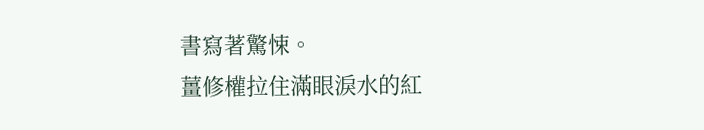書寫著驚悚。
薑修權拉住滿眼淚水的紅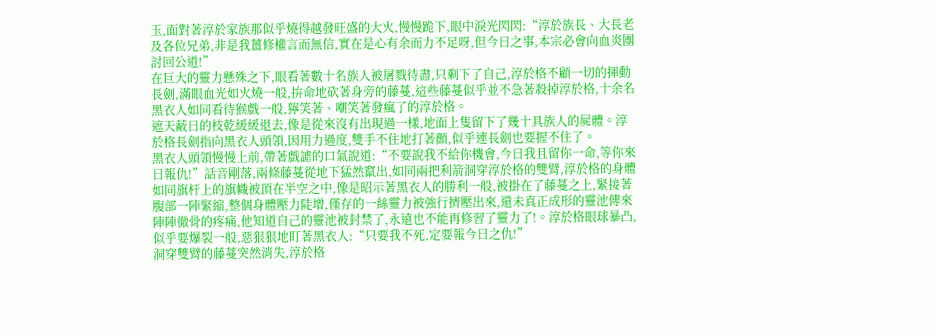玉,面對著淳於家族那似乎燒得越發旺盛的大火,慢慢跪下,眼中淚光閃閃:“淳於族長、大長老及各位兄弟,非是我薑修權言而無信,實在是心有余而力不足呀,但今日之事,本宗必會向血炎團討回公道!”
在巨大的靈力懸殊之下,眼看著數十名族人被屠戮待盡,只剩下了自己,淳於格不顧一切的揮動長劍,滿眼血光如火燒一般,拚命地砍著身旁的藤蔓,這些藤蔓似乎並不急著殺掉淳於格,十余名黑衣人如同看待猴戲一般,獰笑著、嘲笑著發瘋了的淳於格。
遮天蔽日的枝乾緩緩退去,像是從來沒有出現過一樣,地面上隻留下了幾十具族人的屍體。淳於格長劍指向黑衣人頭領,因用力過度,雙手不住地打著顫,似乎連長劍也要握不住了。
黑衣人頭領慢慢上前,帶著戲謔的口氣說道:“不要說我不給你機會,今日我且留你一命,等你來日報仇!”話音剛落,兩條藤蔓從地下猛然竄出,如同兩把利箭洞穿淳於格的雙臂,淳於格的身體如同旗杆上的旗幟被頂在半空之中,像是昭示著黑衣人的勝利一般,被掛在了藤蔓之上,緊接著腹部一陣緊縮,整個身體壓力陡增,僅存的一絲靈力被強行擠壓出來,還未真正成形的靈池傳來陣陣徹骨的疼痛,他知道自己的靈池被封禁了,永遠也不能再修習了靈力了!。淳於格眼球暴凸,似乎要爆裂一般,惡狠狠地盯著黑衣人:“只要我不死,定要報今日之仇!”
洞穿雙臂的藤蔓突然消失,淳於格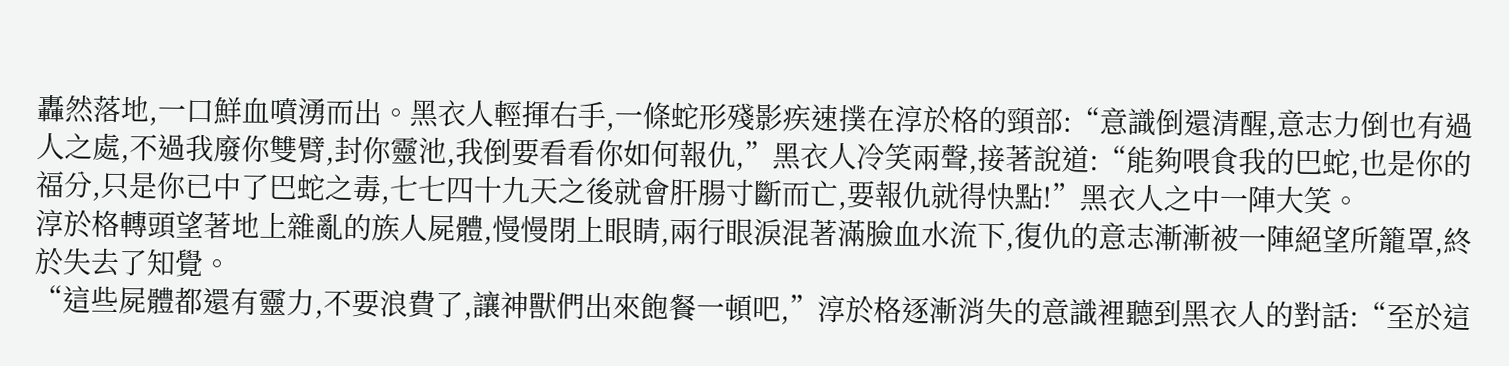轟然落地,一口鮮血噴湧而出。黑衣人輕揮右手,一條蛇形殘影疾速撲在淳於格的頸部:“意識倒還清醒,意志力倒也有過人之處,不過我廢你雙臂,封你靈池,我倒要看看你如何報仇,”黑衣人冷笑兩聲,接著說道:“能夠喂食我的巴蛇,也是你的福分,只是你已中了巴蛇之毒,七七四十九天之後就會肝腸寸斷而亡,要報仇就得快點!”黑衣人之中一陣大笑。
淳於格轉頭望著地上雜亂的族人屍體,慢慢閉上眼睛,兩行眼淚混著滿臉血水流下,復仇的意志漸漸被一陣絕望所籠罩,終於失去了知覺。
“這些屍體都還有靈力,不要浪費了,讓神獸們出來飽餐一頓吧,”淳於格逐漸消失的意識裡聽到黑衣人的對話:“至於這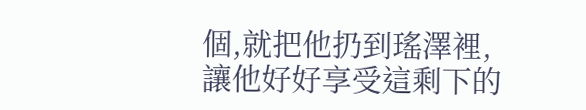個,就把他扔到瑤澤裡,讓他好好享受這剩下的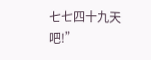七七四十九天吧!”